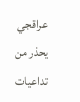عراقجي يحذر من تداعيات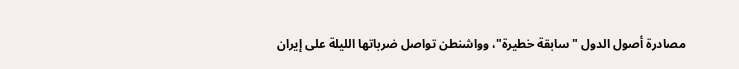مصادرة أصول الدول "سابقة خطيرة"، وواشنطن تواصل ضرباتها الليلة على إيران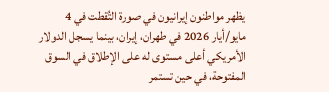يظهر مواطنون إيرانيون في صورة التُقطت في 4 مايو/أيار 2026 في طهران، إيران، بينما يسجل الدولار الأمريكي أعلى مستوى له على الإطلاق في السوق المفتوحة، في حين تستمر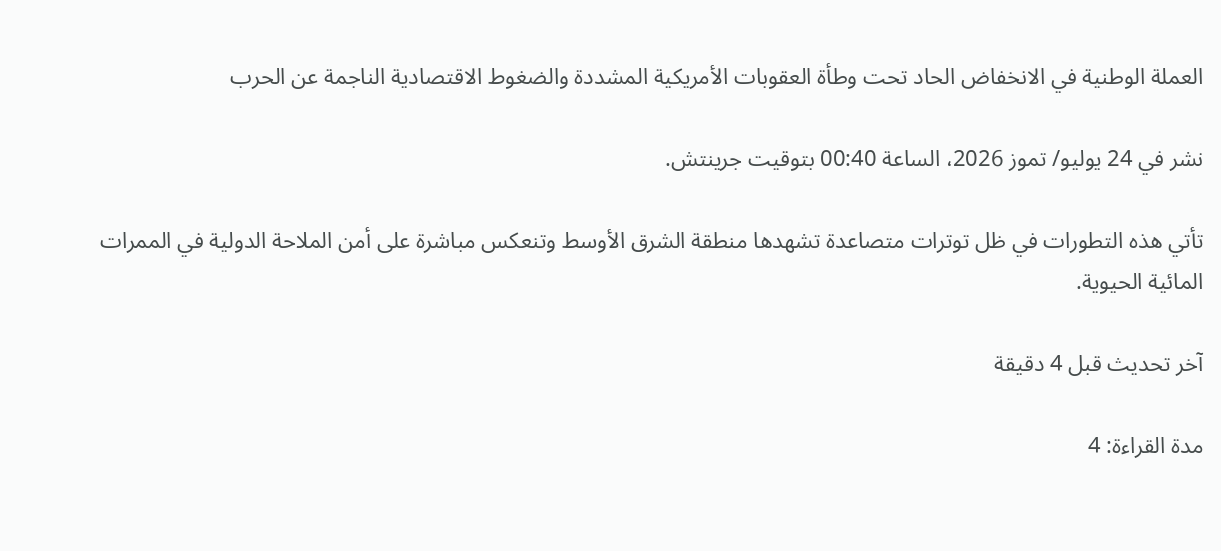العملة الوطنية في الانخفاض الحاد تحت وطأة العقوبات الأمريكية المشددة والضغوط الاقتصادية الناجمة عن الحرب

نشر في 24 يوليو/ تموز 2026، الساعة 00:40 بتوقيت جرينتش.

تأتي هذه التطورات في ظل توترات متصاعدة تشهدها منطقة الشرق الأوسط وتنعكس مباشرة على أمن الملاحة الدولية في الممرات المائية الحيوية.

آخر تحديث قبل 4 دقيقة

مدة القراءة: 4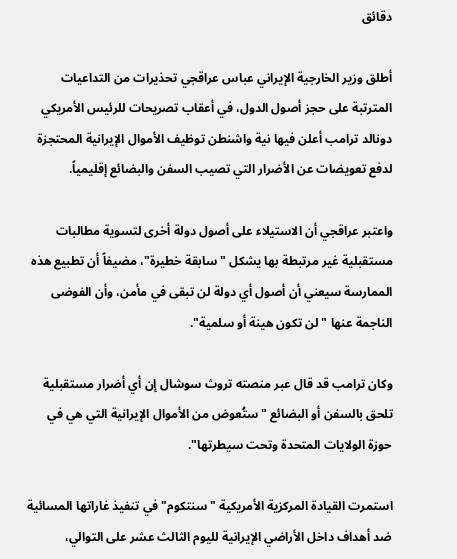دقائق

أطلق وزير الخارجية الإيراني عباس عراقجي تحذيرات من التداعيات المترتبة على حجز أصول الدول، في أعقاب تصريحات للرئيس الأمريكي دونالد ترامب أعلن فيها نية واشنطن توظيف الأموال الإيرانية المحتجزة لدفع تعويضات عن الأضرار التي تصيب السفن والبضائع إقليمياً.

واعتبر عراقجي أن الاستيلاء على أصول دولة أخرى لتسوية مطالبات مستقبلية غير مرتبطة بها يشكل "سابقة خطيرة"، مضيفاً أن تطبيع هذه الممارسة سيعني أن أصول أي دولة لن تبقى في مأمن، وأن الفوضى الناجمة عنها "لن تكون هينة أو سلمية".

وكان ترامب قد قال عبر منصته تروث سوشال إن أي أضرار مستقبلية تلحق بالسفن أو البضائع "ستُعوض من الأموال الإيرانية التي هي في حوزة الولايات المتحدة وتحت سيطرتها".

استمرت القيادة المركزية الأمريكية "سنتكوم" في تنفيذ غاراتها المسائية ضد أهداف داخل الأراضي الإيرانية لليوم الثالث عشر على التوالي،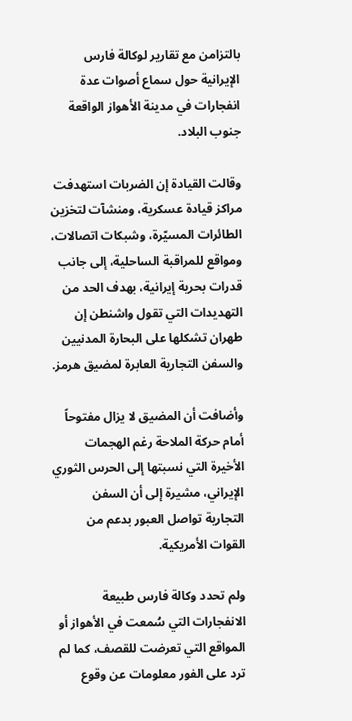بالتزامن مع تقارير لوكالة فارس الإيرانية حول سماع أصوات عدة انفجارات في مدينة الأهواز الواقعة جنوب البلاد.

وقالت القيادة إن الضربات استهدفت مراكز قيادة عسكرية، ومنشآت لتخزين الطائرات المسيّرة، وشبكات اتصالات، ومواقع للمراقبة الساحلية، إلى جانب قدرات بحرية إيرانية، بهدف الحد من التهديدات التي تقول واشنطن إن طهران تشكلها على البحارة المدنيين والسفن التجارية العابرة لمضيق هرمز.

وأضافت أن المضيق لا يزال مفتوحاً أمام حركة الملاحة رغم الهجمات الأخيرة التي نسبتها إلى الحرس الثوري الإيراني، مشيرة إلى أن السفن التجارية تواصل العبور بدعم من القوات الأمريكية.

ولم تحدد وكالة فارس طبيعة الانفجارات التي سُمعت في الأهواز أو المواقع التي تعرضت للقصف، كما لم ترد على الفور معلومات عن وقوع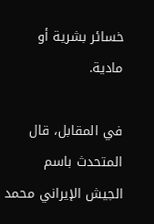خسائر بشرية أو مادية.

في المقابل، قال المتحدث باسم الجيش الإيراني محمد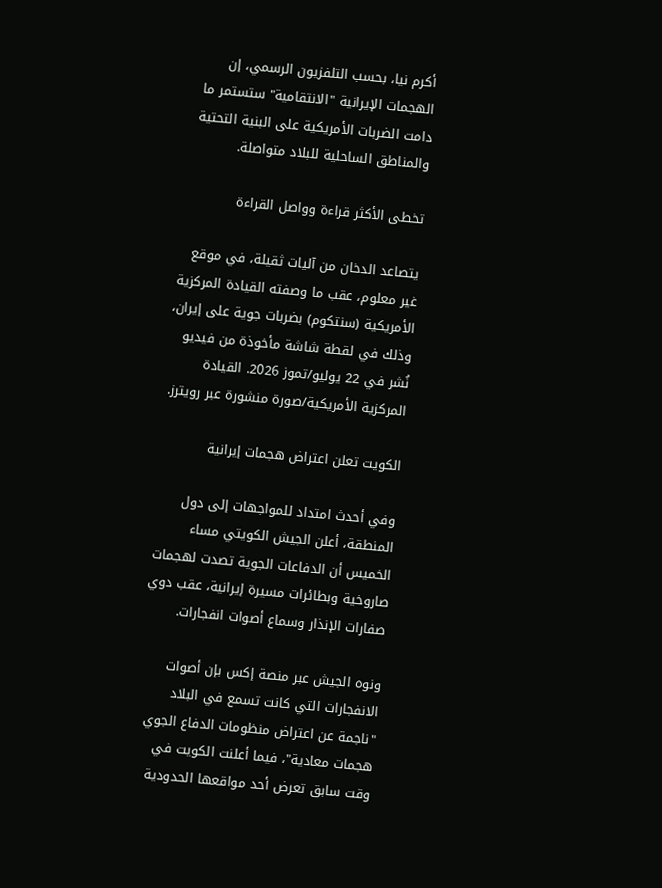أكرم نيا، بحسب التلفزيون الرسمي، إن الهجمات الإيرانية "الانتقامية" ستستمر ما دامت الضربات الأمريكية على البنية التحتية والمناطق الساحلية للبلاد متواصلة.

تخطى الأكثر قراءة وواصل القراءة

يتصاعد الدخان من آليات ثقيلة، في موقع غير معلوم، عقب ما وصفته القيادة المركزية الأمريكية (سنتكوم) بضربات جوية على إيران، وذلك في لقطة شاشة مأخوذة من فيديو نُشر في 22 يوليو/تموز 2026. القيادة المركزية الأمريكية/صورة منشورة عبر رويترز.

الكويت تعلن اعتراض هجمات إيرانية

وفي أحدث امتداد للمواجهات إلى دول المنطقة، أعلن الجيش الكويتي مساء الخميس أن الدفاعات الجوية تصدت لهجمات صاروخية وبطائرات مسيرة إيرانية، عقب دوي صفارات الإنذار وسماع أصوات انفجارات.

ونوه الجيش عبر منصة إكس بإن أصوات الانفجارات التي كانت تسمع في البلاد "ناجمة عن اعتراض منظومات الدفاع الجوي هجمات معادية"، فيما أعلنت الكويت في وقت سابق تعرض أحد مواقعها الحدودية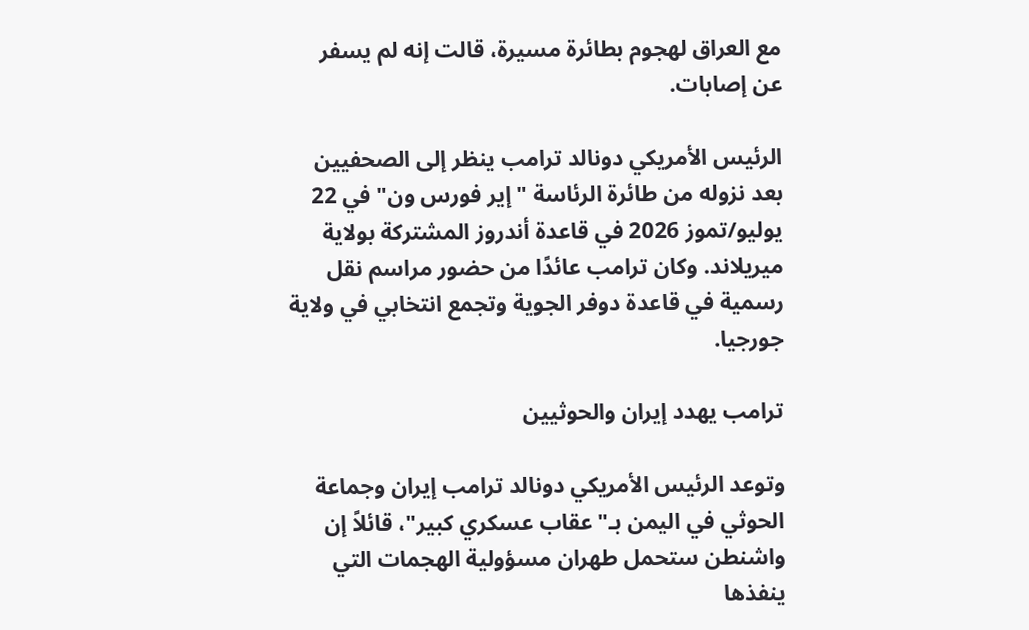مع العراق لهجوم بطائرة مسيرة، قالت إنه لم يسفر عن إصابات.

الرئيس الأمريكي دونالد ترامب ينظر إلى الصحفيين بعد نزوله من طائرة الرئاسة "إير فورس ون" في 22 يوليو/تموز 2026 في قاعدة أندروز المشتركة بولاية ميريلاند. وكان ترامب عائدًا من حضور مراسم نقل رسمية في قاعدة دوفر الجوية وتجمع انتخابي في ولاية جورجيا.

ترامب يهدد إيران والحوثيين

وتوعد الرئيس الأمريكي دونالد ترامب إيران وجماعة الحوثي في اليمن بـ"عقاب عسكري كبير"، قائلاً إن واشنطن ستحمل طهران مسؤولية الهجمات التي ينفذها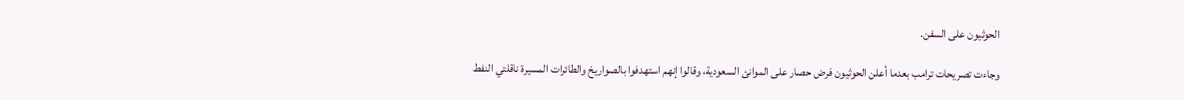الحوثيون على السفن.

وجاءت تصريحات ترامب بعدما أعلن الحوثيون فرض حصار على الموانئ السعودية، وقالوا إنهم استهدفوا بالصواريخ والطائرات المسيرة ناقلتي النفط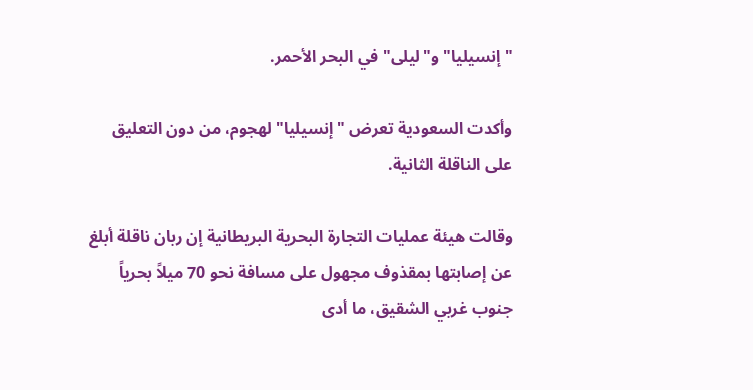"إنسيليا" و"ليلى" في البحر الأحمر.

وأكدت السعودية تعرض "إنسيليا" لهجوم، من دون التعليق على الناقلة الثانية.

وقالت هيئة عمليات التجارة البحرية البريطانية إن ربان ناقلة أبلغ عن إصابتها بمقذوف مجهول على مسافة نحو 70 ميلاً بحرياً جنوب غربي الشقيق، ما أدى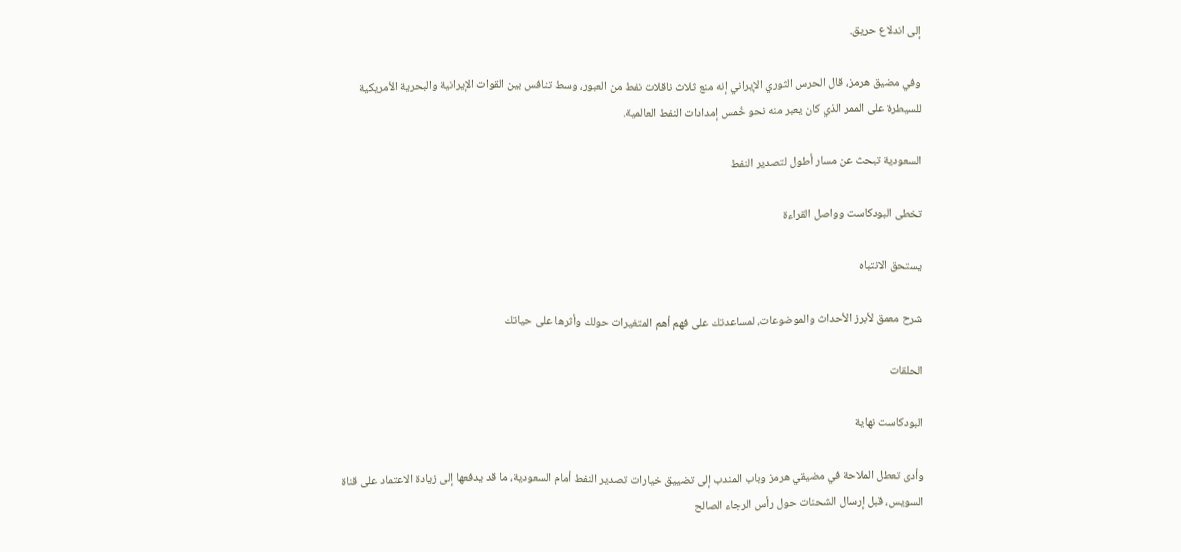إلى اندلاع حريق.

وفي مضيق هرمز، قال الحرس الثوري الإيراني إنه منع ثلاث ناقلات نفط من العبور، وسط تنافس بين القوات الإيرانية والبحرية الأمريكية للسيطرة على الممر الذي كان يعبر منه نحو خُمس إمدادات النفط العالمية.

السعودية تبحث عن مسار أطول لتصدير النفط

تخطى البودكاست وواصل القراءة

يستحق الانتباه

شرح معمق لأبرز الأحداث والموضوعات، لمساعدتك على فهم أهم المتغيرات حولك وأثرها على حياتك

الحلقات

البودكاست نهاية

وأدى تعطل الملاحة في مضيقي هرمز وباب المندب إلى تضييق خيارات تصدير النفط أمام السعودية، ما قد يدفعها إلى زيادة الاعتماد على قناة السويس، قبل إرسال الشحنات حول رأس الرجاء الصالح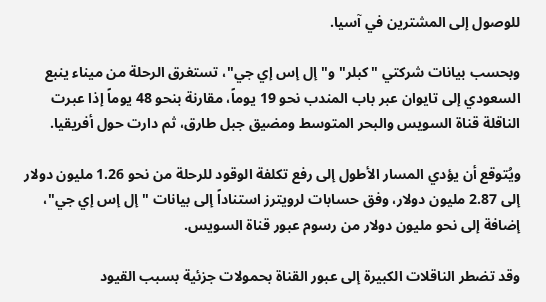للوصول إلى المشترين في آسيا.

وبحسب بيانات شركتي "كبلر" و"إل إس إي جي"، تستغرق الرحلة من ميناء ينبع السعودي إلى تايوان عبر باب المندب نحو 19 يوماً، مقارنة بنحو 48 يوماً إذا عبرت الناقلة قناة السويس والبحر المتوسط ومضيق جبل طارق، ثم دارت حول أفريقيا.

ويُتوقع أن يؤدي المسار الأطول إلى رفع تكلفة الوقود للرحلة من نحو 1.26 مليون دولار إلى 2.87 مليون دولار، وفق حسابات لرويترز استناداً إلى بيانات "إل إس إي جي"، إضافة إلى نحو مليون دولار من رسوم عبور قناة السويس.

وقد تضطر الناقلات الكبيرة إلى عبور القناة بحمولات جزئية بسبب القيود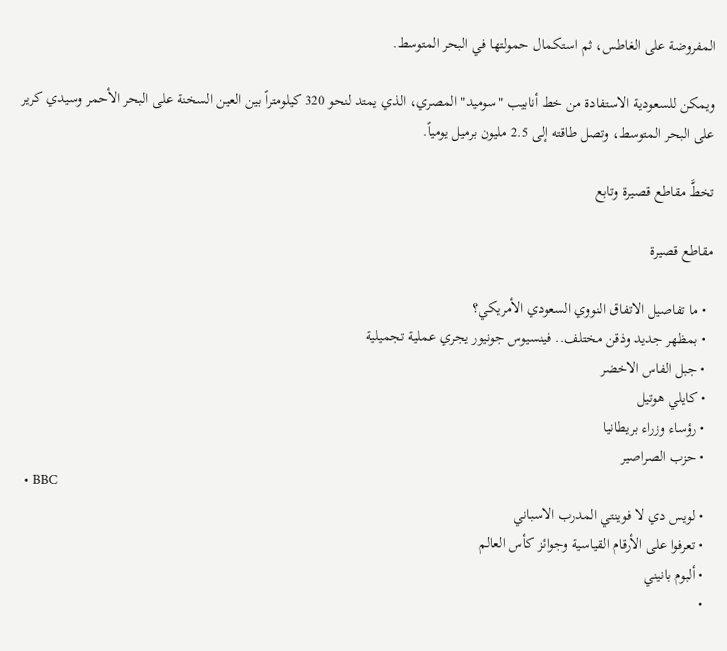المفروضة على الغاطس، ثم استكمال حمولتها في البحر المتوسط.

ويمكن للسعودية الاستفادة من خط أنابيب "سوميد" المصري، الذي يمتد لنحو 320 كيلومتراً بين العين السخنة على البحر الأحمر وسيدي كرير على البحر المتوسط، وتصل طاقته إلى 2.5 مليون برميل يومياً.

تخطَّ مقاطع قصيرة وتابع

مقاطع قصيرة

  • ما تفاصيل الاتفاق النووي السعودي الأمريكي؟
  • بمظهر جديد وذقن مختلف.. فينسيوس جونيور يجري عملية تجميلية
  • جبل الفاس الاخضر
  • كايلي هوتيل
  • رؤساء وزراء بريطانيا
  • حزب الصراصير
  • BBC
  • لويس دي لا فوينتي المدرب الاسباني
  • تعرفوا على الأرقام القياسية وجوائز كأس العالم
  • ألبوم بانيني
  •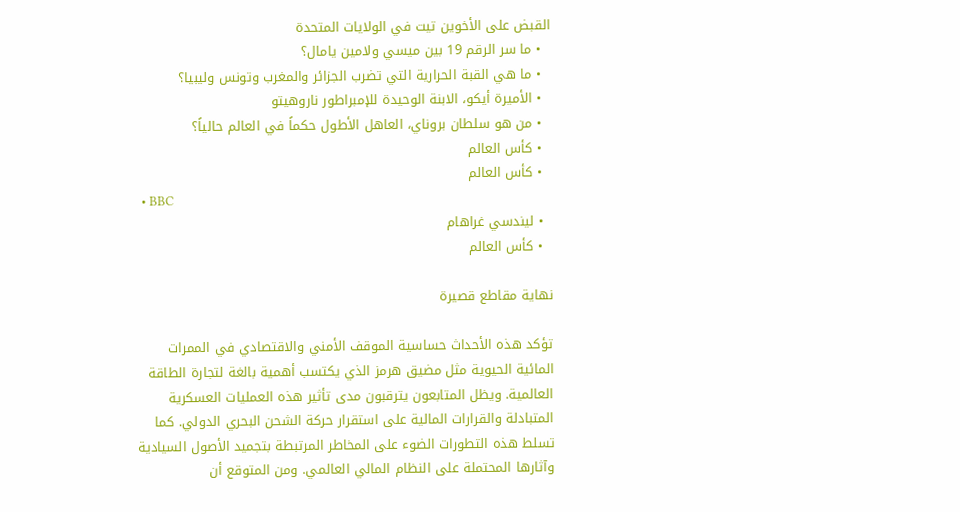القبض على الأخوين تيت في الولايات المتحدة
  • ما سر الرقم 19 بين ميسي ولامين يامال؟
  • ما هي القبة الحرارية التي تضرب الجزائر والمغرب وتونس وليبيا؟
  • الأميرة أيكو، الابنة الوحيدة للإمبراطور ناروهيتو
  • من هو سلطان بروناي، العاهل الأطول حكماً في العالم حالياً؟
  • كأس العالم
  • كأس العالم
  • BBC
  • ليندسي غراهام
  • كأس العالم

نهاية مقاطع قصيرة

تؤكد هذه الأحداث حساسية الموقف الأمني والاقتصادي في الممرات المائية الحيوية مثل مضيق هرمز الذي يكتسب أهمية بالغة لتجارة الطاقة العالمية. ويظل المتابعون يترقبون مدى تأثير هذه العمليات العسكرية المتبادلة والقرارات المالية على استقرار حركة الشحن البحري الدولي. كما تسلط هذه التطورات الضوء على المخاطر المرتبطة بتجميد الأصول السيادية وآثارها المحتملة على النظام المالي العالمي. ومن المتوقع أن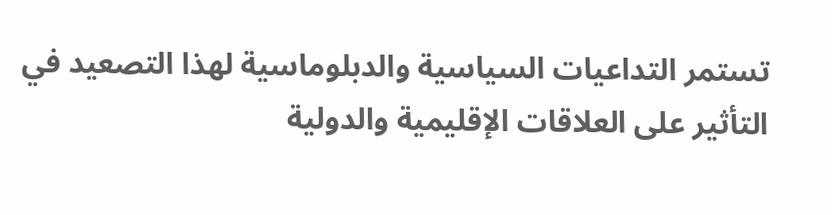تستمر التداعيات السياسية والدبلوماسية لهذا التصعيد في التأثير على العلاقات الإقليمية والدولية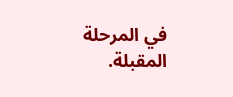في المرحلة المقبلة.